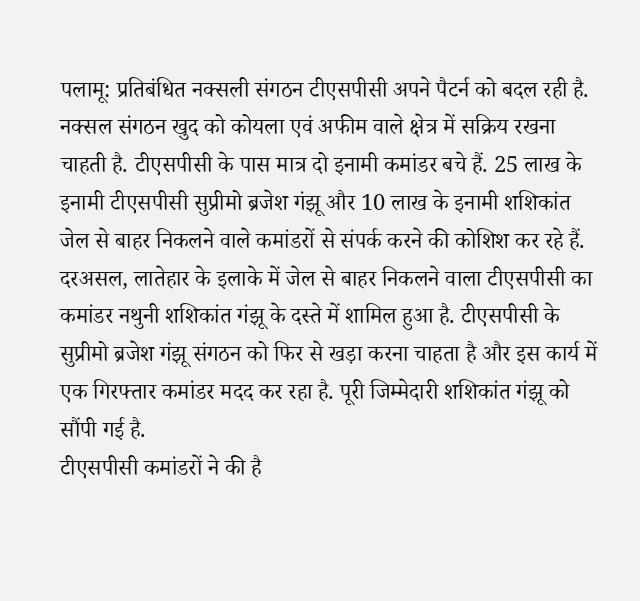पलामू: प्रतिबंधित नक्सली संगठन टीएसपीसी अपने पैटर्न को बदल रही है. नक्सल संगठन खुद को कोयला एवं अफीम वाले क्षेत्र में सक्रिय रखना चाहती है. टीएसपीसी के पास मात्र दो इनामी कमांडर बचे हैं. 25 लाख के इनामी टीएसपीसी सुप्रीमो ब्रजेश गंझू और 10 लाख के इनामी शशिकांत जेल से बाहर निकलने वाले कमांडरों से संपर्क करने की कोशिश कर रहे हैं.
दरअसल, लातेहार के इलाके में जेल से बाहर निकलने वाला टीएसपीसी का कमांडर नथुनी शशिकांत गंझू के दस्ते में शामिल हुआ है. टीएसपीसी के सुप्रीमो ब्रजेश गंझू संगठन को फिर से खड़ा करना चाहता है और इस कार्य में एक गिरफ्तार कमांडर मदद कर रहा है. पूरी जिम्मेदारी शशिकांत गंझू को सौंपी गई है.
टीएसपीसी कमांडरों ने की है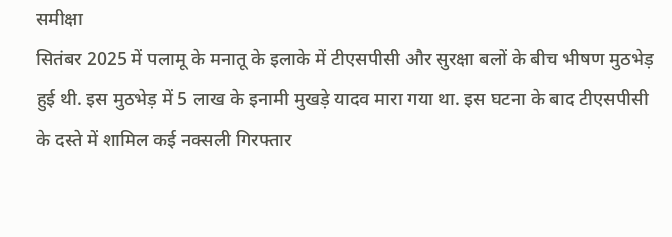समीक्षा
सितंबर 2025 में पलामू के मनातू के इलाके में टीएसपीसी और सुरक्षा बलों के बीच भीषण मुठभेड़ हुई थी. इस मुठभेड़ में 5 लाख के इनामी मुखड़े यादव मारा गया था. इस घटना के बाद टीएसपीसी के दस्ते में शामिल कई नक्सली गिरफ्तार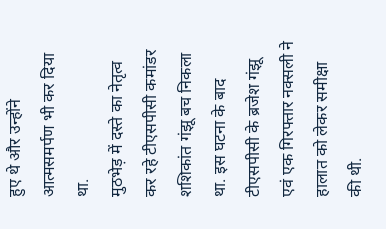हुए थे और उन्होंने आत्मसमर्पण भी कर दिया था.
मुठभेड़ में दस्ते का नेतृत्व कर रहे टीएसपीसी कमांडर शशिकांत गंझू बच निकला था. इस घटना के बाद टीएसपीसी के ब्रजेश गंझू एवं एक गिरफ्तार नक्सली ने हालात को लेकर समीक्षा की थी.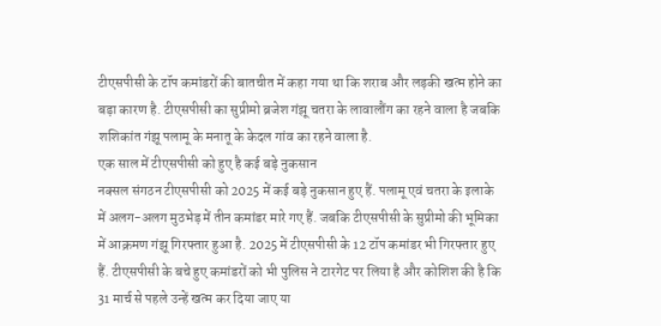टीएसपीसी के टॉप कमांडरों की बातचीत में कहा गया था कि शराब और लड़की खत्म होने का बड़ा कारण है. टीएसपीसी का सुप्रीमो ब्रजेश गंझू चतरा के लावालौंग का रहने वाला है जबकि शशिकांत गंझू पलामू के मनातू के केदल गांव का रहने वाला है.
एक साल में टीएसपीसी को हुए है कई बड़े नुकसान
नक्सल संगठन टीएसपीसी को 2025 में कई बड़े नुकसान हुए हैं. पलामू एवं चतरा के इलाके में अलग-अलग मुठभेड़ में तीन कमांडर मारे गए हैं. जबकि टीएसपीसी के सुप्रीमो की भूमिका में आक्रमण गंझू गिरफ्तार हुआ है. 2025 में टीएसपीसी के 12 टॉप कमांडर भी गिरफ्तार हुए हैं. टीएसपीसी के बचे हुए कमांडरों को भी पुलिस ने टारगेट पर लिया है और कोशिश की है कि 31 मार्च से पहले उन्हें खत्म कर दिया जाए या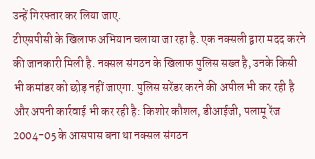उन्हें गिरफ्तार कर लिया जाए.
टीएसपीसी के खिलाफ अभियान चलाया जा रहा है. एक नक्सली द्वारा मदद करने की जानकारी मिली है. नक्सल संगठन के खिलाफ पुलिस सख्त है, उनके किसी भी कमांडर को छोड़ नहीं जाएगा. पुलिस सरेंडर करने की अपील भी कर रही है और अपनी कार्रवाई भी कर रही है: किशोर कौशल, डीआईजी, पलामू रेंज
2004-05 के आसपास बना था नक्सल संगठन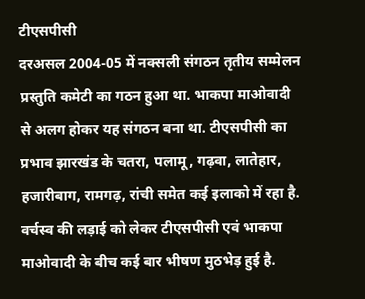टीएसपीसी
दरअसल 2004-05 में नक्सली संगठन तृतीय सम्मेलन प्रस्तुति कमेटी का गठन हुआ था. भाकपा माओवादी से अलग होकर यह संगठन बना था. टीएसपीसी का प्रभाव झारखंड के चतरा, पलामू, गढ़वा, लातेहार, हजारीबाग, रामगढ़, रांची समेत कई इलाको में रहा है. वर्चस्व की लड़ाई को लेकर टीएसपीसी एवं भाकपा माओवादी के बीच कई बार भीषण मुठभेड़ हुई है.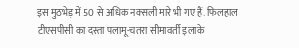इस मुठभेड़ में 50 से अधिक नक्सली मारे भी गए हैं. फिलहाल टीएसपीसी का दस्ता पलामू-चतरा सीमावर्ती इलाके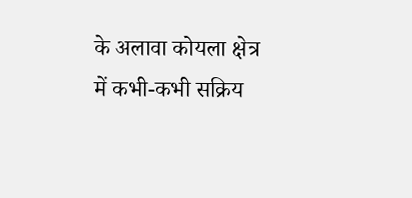के अलावा कोयला क्षेत्र में कभी-कभी सक्रिय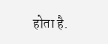होता है.